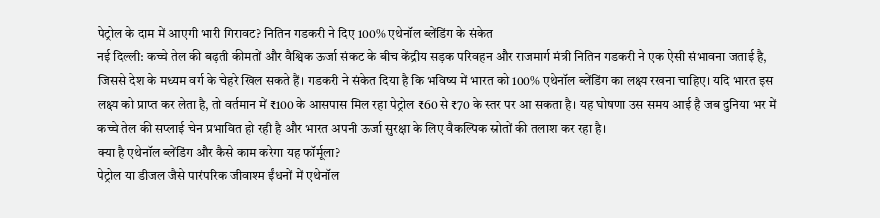पेट्रोल के दाम में आएगी भारी गिरावट? नितिन गडकरी ने दिए 100% एथेनॉल ब्लेंडिंग के संकेत
नई दिल्ली: कच्चे तेल की बढ़ती कीमतों और वैश्विक ऊर्जा संकट के बीच केंद्रीय सड़क परिवहन और राजमार्ग मंत्री नितिन गडकरी ने एक ऐसी संभावना जताई है, जिससे देश के मध्यम वर्ग के चेहरे खिल सकते हैं। गडकरी ने संकेत दिया है कि भविष्य में भारत को 100% एथेनॉल ब्लेंडिंग का लक्ष्य रखना चाहिए। यदि भारत इस लक्ष्य को प्राप्त कर लेता है, तो वर्तमान में ₹100 के आसपास मिल रहा पेट्रोल ₹60 से ₹70 के स्तर पर आ सकता है। यह घोषणा उस समय आई है जब दुनिया भर में कच्चे तेल की सप्लाई चेन प्रभावित हो रही है और भारत अपनी ऊर्जा सुरक्षा के लिए वैकल्पिक स्रोतों की तलाश कर रहा है।
क्या है एथेनॉल ब्लेंडिंग और कैसे काम करेगा यह फॉर्मूला?
पेट्रोल या डीजल जैसे पारंपरिक जीवाश्म ईंधनों में एथेनॉल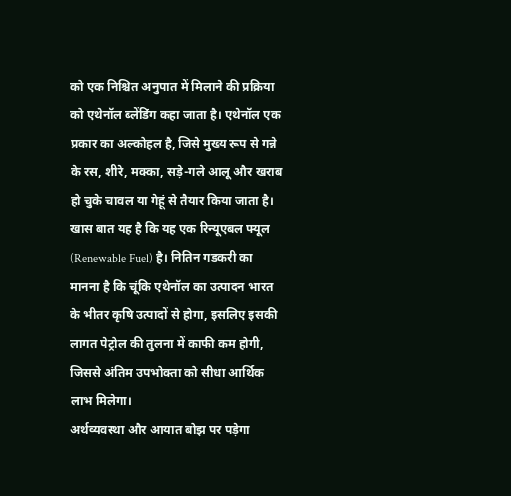को एक निश्चित अनुपात में मिलाने की प्रक्रिया को एथेनॉल ब्लेंडिंग कहा जाता है। एथेनॉल एक प्रकार का अल्कोहल है, जिसे मुख्य रूप से गन्ने के रस, शीरे, मक्का, सड़े-गले आलू और खराब हो चुके चावल या गेहूं से तैयार किया जाता है। खास बात यह है कि यह एक रिन्यूएबल फ्यूल (Renewable Fuel) है। नितिन गडकरी का मानना है कि चूंकि एथेनॉल का उत्पादन भारत के भीतर कृषि उत्पादों से होगा, इसलिए इसकी लागत पेट्रोल की तुलना में काफी कम होगी, जिससे अंतिम उपभोक्ता को सीधा आर्थिक लाभ मिलेगा।
अर्थव्यवस्था और आयात बोझ पर पड़ेगा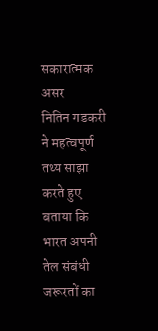सकारात्मक असर
नितिन गडकरी ने महत्वपूर्ण तथ्य साझा करते हुए बताया कि भारत अपनी तेल संबंधी जरूरतों का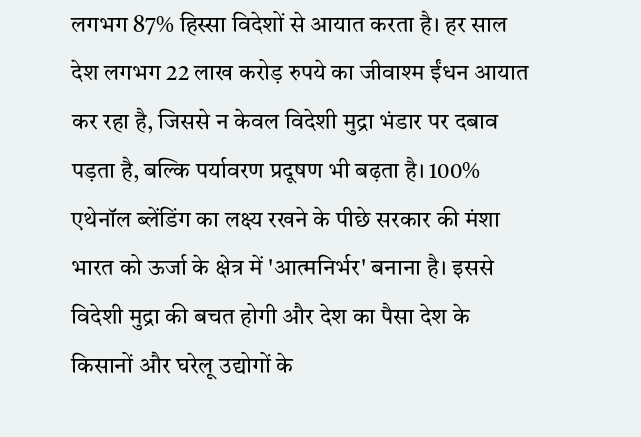लगभग 87% हिस्सा विदेशों से आयात करता है। हर साल देश लगभग 22 लाख करोड़ रुपये का जीवाश्म ईंधन आयात कर रहा है, जिससे न केवल विदेशी मुद्रा भंडार पर दबाव पड़ता है, बल्कि पर्यावरण प्रदूषण भी बढ़ता है। 100% एथेनॉल ब्लेंडिंग का लक्ष्य रखने के पीछे सरकार की मंशा भारत को ऊर्जा के क्षेत्र में 'आत्मनिर्भर' बनाना है। इससे विदेशी मुद्रा की बचत होगी और देश का पैसा देश के किसानों और घरेलू उद्योगों के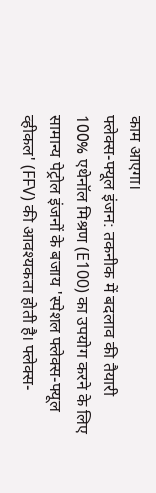काम आएगा।
फ्लेक्स-फ्यूल इंजन: तकनीक में बदलाव की तैयारी
100% एथेनॉल मिश्रण (E100) का उपयोग करने के लिए सामान्य पेट्रोल इंजनों के बजाय 'स्पेशल फ्लेक्स-फ्यूल व्हीकल' (FFV) की आवश्यकता होती है। फ्लेक्स-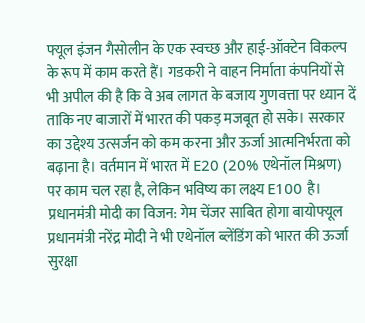फ्यूल इंजन गैसोलीन के एक स्वच्छ और हाई-ऑक्टेन विकल्प के रूप में काम करते हैं। गडकरी ने वाहन निर्माता कंपनियों से भी अपील की है कि वे अब लागत के बजाय गुणवत्ता पर ध्यान दें ताकि नए बाजारों में भारत की पकड़ मजबूत हो सके। सरकार का उद्देश्य उत्सर्जन को कम करना और ऊर्जा आत्मनिर्भरता को बढ़ाना है। वर्तमान में भारत में E20 (20% एथेनॉल मिश्रण) पर काम चल रहा है, लेकिन भविष्य का लक्ष्य E100 है।
प्रधानमंत्री मोदी का विजन: गेम चेंजर साबित होगा बायोफ्यूल
प्रधानमंत्री नरेंद्र मोदी ने भी एथेनॉल ब्लेंडिंग को भारत की ऊर्जा सुरक्षा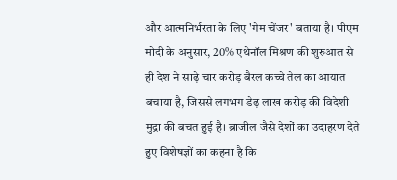और आत्मनिर्भरता के लिए 'गेम चेंजर' बताया है। पीएम मोदी के अनुसार, 20% एथेनॉल मिश्रण की शुरुआत से ही देश ने साढ़े चार करोड़ बैरल कच्चे तेल का आयात बचाया है, जिससे लगभग डेढ़ लाख करोड़ की विदेशी मुद्रा की बचत हुई है। ब्राजील जैसे देशों का उदाहरण देते हुए विशेषज्ञों का कहना है कि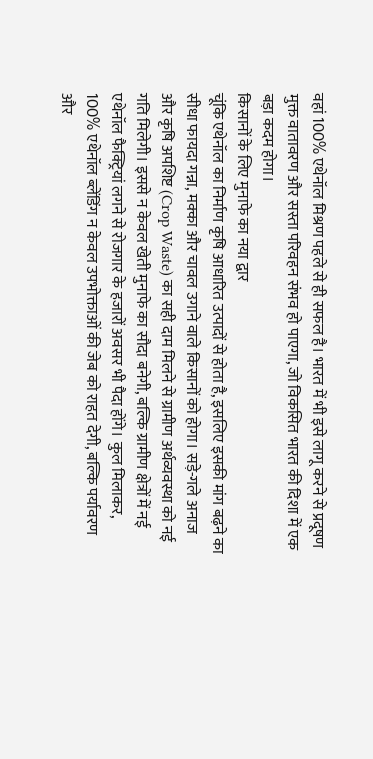वहां 100% एथेनॉल मिश्रण पहले से ही सफल है। भारत में भी इसे लागू करने से प्रदूषण मुक्त वातावरण और सस्ता परिवहन संभव हो पाएगा, जो विकसित भारत की दिशा में एक बड़ा कदम होगा।
किसानों के लिए मुनाफे का नया द्वार
चूंकि एथेनॉल का निर्माण कृषि आधारित उत्पादों से होता है, इसलिए इसकी मांग बढ़ने का सीधा फायदा गन्ना, मक्का और चावल उगाने वाले किसानों को होगा। सड़े-गले अनाज और कृषि अपशिष्ट (Crop Waste) का सही दाम मिलने से ग्रामीण अर्थव्यवस्था को नई गति मिलेगी। इससे न केवल खेती मुनाफे का सौदा बनेगी, बल्कि ग्रामीण क्षेत्रों में नई एथेनॉल फैक्ट्रियां लगने से रोजगार के हजारों अवसर भी पैदा होंगे। कुल मिलाकर, 100% एथेनॉल ब्लेंडिंग न केवल उपभोक्ताओं की जेब को राहत देगी, बल्कि पर्यावरण और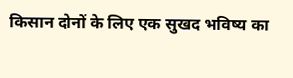किसान दोनों के लिए एक सुखद भविष्य का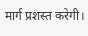मार्ग प्रशस्त करेगी।